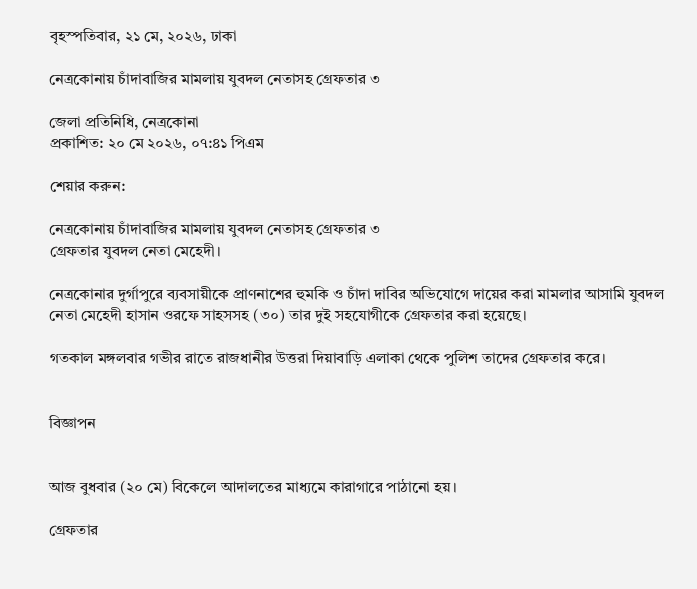বৃহস্পতিবার, ২১ মে, ২০২৬, ঢাকা

নেত্রকোনায় চাঁদাবাজির মামলায় যুবদল নেতাসহ গ্রেফতার ৩

জেলা প্রতিনিধি, নেত্রকোনা
প্রকাশিত: ২০ মে ২০২৬, ০৭:৪১ পিএম

শেয়ার করুন:

নেত্রকোনায় চাঁদাবাজির মামলায় যুবদল নেতাসহ গ্রেফতার ৩
গ্রেফতার যুবদল নেতা মেহেদী।

নেত্রকোনার দুর্গাপুরে ব্যবসায়ীকে প্রাণনাশের হুমকি ও চাঁদা দাবির অভিযোগে দায়ের করা মামলার আসামি যুবদল নেতা মেহেদী হাসান ওরফে সাহসসহ (৩০) তার দুই সহযোগীকে গ্রেফতার করা হয়েছে।

গতকাল মঙ্গলবার গভীর রাতে রাজধানীর উত্তরা দিয়াবাড়ি এলাকা থেকে পুলিশ তাদের গ্রেফতার করে।


বিজ্ঞাপন


আজ বুধবার (২০ মে) বিকেলে আদালতের মাধ্যমে কারাগারে পাঠানো হয়।

গ্রেফতার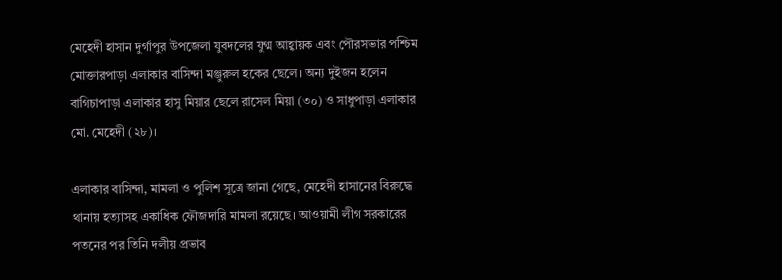মেহেদী হাসান দুর্গাপুর উপজেলা যুবদলের যুগ্ম আহ্বায়ক এবং পৌরসভার পশ্চিম মোক্তারপাড়া এলাকার বাসিন্দা মঞ্জুরুল হকের ছেলে। অন্য দুইজন হলেন বাগিচাপাড়া এলাকার হাসু মিয়ার ছেলে রাসেল মিয়া (৩০) ও সাধুপাড়া এলাকার মো. মেহেদী (২৮)।

এলাকার বাসিন্দা, মামলা ও পুলিশ সূত্রে জানা গেছে, মেহেদী হাসানের বিরুদ্ধে থানায় হত্যাসহ একাধিক ফৌজদারি মামলা রয়েছে। আওয়ামী লীগ সরকারের পতনের পর তিনি দলীয় প্রভাব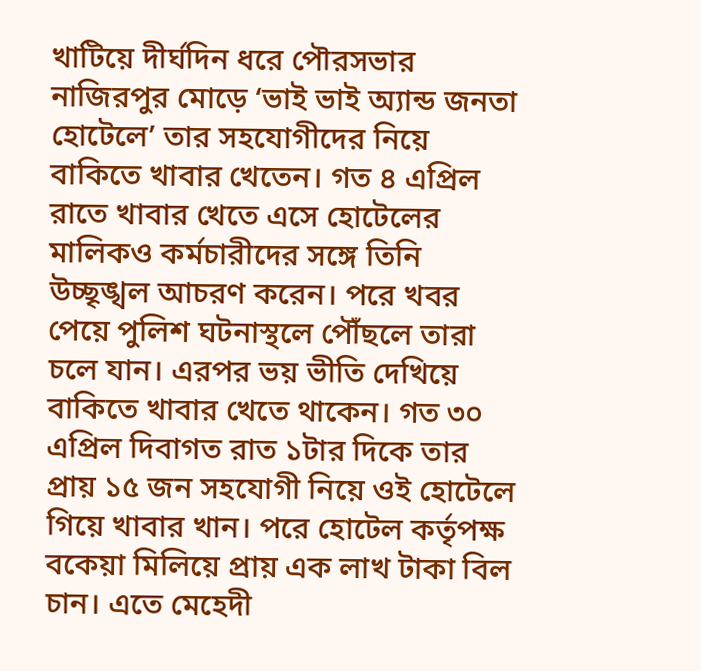খাটিয়ে দীর্ঘদিন ধরে পৌরসভার নাজিরপুর মোড়ে ‘ভাই ভাই অ্যান্ড জনতা হোটেলে’ তার সহযোগীদের নিয়ে বাকিতে খাবার খেতেন। গত ৪ এপ্রিল রাতে খাবার খেতে এসে হোটেলের মালিকও কর্মচারীদের সঙ্গে তিনি উচ্ছৃঙ্খল আচরণ করেন। পরে খবর পেয়ে পুলিশ ঘটনাস্থলে পৌঁছলে তারা চলে যান। এরপর ভয় ভীতি দেখিয়ে বাকিতে খাবার খেতে থাকেন। গত ৩০ এপ্রিল দিবাগত রাত ১টার দিকে তার প্রায় ১৫ জন সহযোগী নিয়ে ওই হোটেলে গিয়ে খাবার খান। পরে হোটেল কর্তৃপক্ষ বকেয়া মিলিয়ে প্রায় এক লাখ টাকা বিল চান। এতে মেহেদী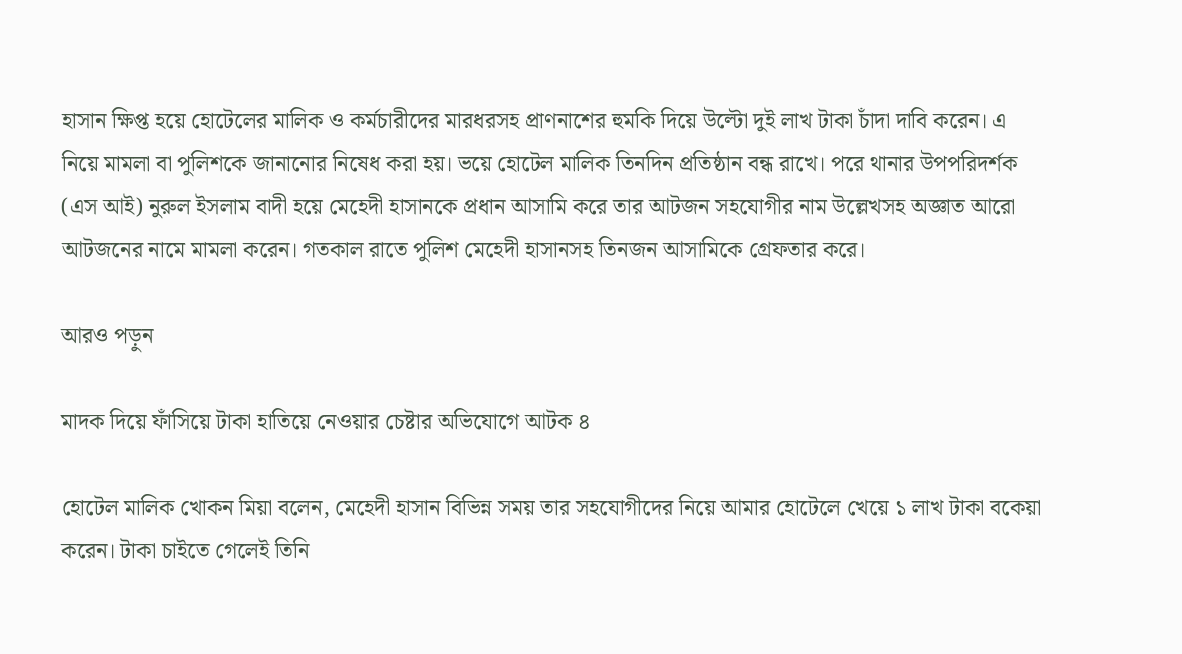হাসান ক্ষিপ্ত হয়ে হোটেলের মালিক ও কর্মচারীদের মারধরসহ প্রাণনাশের হুমকি দিয়ে উল্টো দুই লাখ টাকা চাঁদা দাবি করেন। এ নিয়ে মামলা বা পুলিশকে জানানোর নিষেধ করা হয়। ভয়ে হোটেল মালিক তিনদিন প্রতিষ্ঠান বন্ধ রাখে। পরে থানার উপপরিদর্শক (এস আই) নুরুল ইসলাম বাদী হয়ে মেহেদী হাসানকে প্রধান আসামি করে তার আটজন সহযোগীর নাম উল্লেখসহ অজ্ঞাত আরো আটজনের নামে মামলা করেন। গতকাল রাতে পুলিশ মেহেদী হাসানসহ তিনজন আসামিকে গ্রেফতার করে।

আরও পড়ুন

মাদক দিয়ে ফাঁসিয়ে টাকা হাতিয়ে নেওয়ার চেষ্টার অভিযোগে আটক ৪

হোটেল মালিক খোকন মিয়া বলেন, মেহেদী হাসান বিভিন্ন সময় তার সহযোগীদের নিয়ে আমার হোটেলে খেয়ে ১ লাখ টাকা বকেয়া করেন। টাকা চাইতে গেলেই তিনি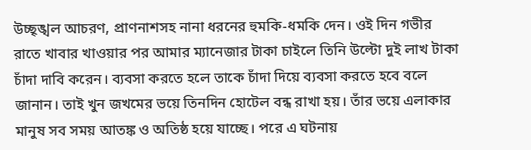উচ্ছৃঙ্খল আচরণ, প্রাণনাশসহ নানা ধরনের হুমকি-ধমকি দেন। ওই দিন গভীর রাতে খাবার খাওয়ার পর আমার ম্যানেজার টাকা চাইলে তিনি উল্টো দুই লাখ টাকা চাঁদা দাবি করেন। ব্যবসা করতে হলে তাকে চাঁদা দিয়ে ব্যবসা করতে হবে বলে জানান। তাই খুন জখমের ভয়ে তিনদিন হোটেল বন্ধ রাখা হয়। তাঁর ভয়ে এলাকার মানুষ সব সময় আতঙ্ক ও অতিষ্ঠ হয়ে যাচ্ছে। পরে এ ঘটনায়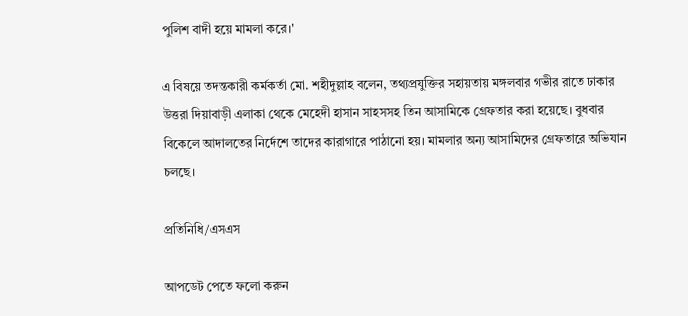পুলিশ বাদী হয়ে মামলা করে।'

এ বিষয়ে তদন্তকারী কর্মকর্তা মো. শহীদুল্লাহ বলেন, তথ্যপ্রযুক্তির সহায়তায় মঙ্গলবার গভীর রাতে ঢাকার উত্তরা দিয়াবাড়ী এলাকা থেকে মেহেদী হাসান সাহসসহ তিন আসামিকে গ্রেফতার করা হয়েছে। বুধবার বিকেলে আদালতের নির্দেশে তাদের কারাগারে পাঠানো হয়। মামলার অন্য আসামিদের গ্রেফতারে অভিযান চলছে।

প্রতিনিধি/এসএস

আপডেট পেতে ফলো করুন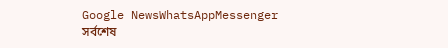Google NewsWhatsAppMessenger
সর্বশেষ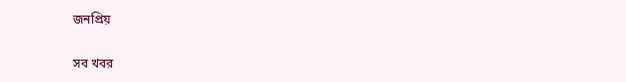জনপ্রিয়

সব খবর